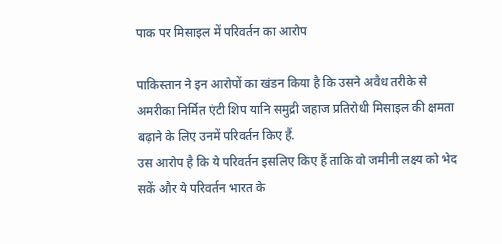पाक पर मिसाइल में परिवर्तन का आरोप

पाकिस्तान ने इन आरोपों का खंडन किया है कि उसने अवैध तरीके से अमरीका निर्मित एंटी शिप यानि समुद्री जहाज प्रतिरोधी मिसाइल की क्षमता बढ़ाने के लिए उनमें परिवर्तन किए हैं.
उस आरोप है कि ये परिवर्तन इसलिए किए हैं ताकि वो जमीनी लक्ष्य को भेद सकें और ये परिवर्तन भारत के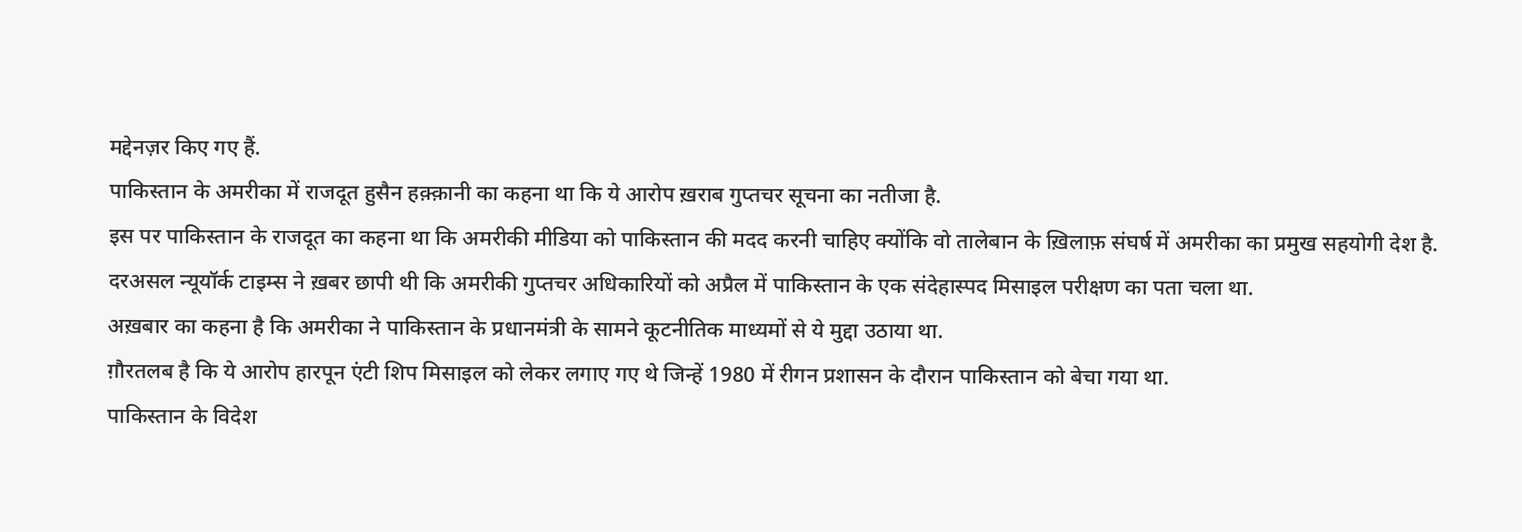मद्देनज़र किए गए हैं.
पाकिस्तान के अमरीका में राजदूत हुसैन हक़्क़ानी का कहना था कि ये आरोप ख़राब गुप्तचर सूचना का नतीजा है.
इस पर पाकिस्तान के राजदूत का कहना था कि अमरीकी मीडिया को पाकिस्तान की मदद करनी चाहिए क्योंकि वो तालेबान के ख़िलाफ़ संघर्ष में अमरीका का प्रमुख सहयोगी देश है.
दरअसल न्यूयॉर्क टाइम्स ने ख़बर छापी थी कि अमरीकी गुप्तचर अधिकारियों को अप्रैल में पाकिस्तान के एक संदेहास्पद मिसाइल परीक्षण का पता चला था.
अख़बार का कहना है कि अमरीका ने पाकिस्तान के प्रधानमंत्री के सामने कूटनीतिक माध्यमों से ये मुद्दा उठाया था.
ग़ौरतलब है कि ये आरोप हारपून एंटी शिप मिसाइल को लेकर लगाए गए थे जिन्हें 1980 में रीगन प्रशासन के दौरान पाकिस्तान को बेचा गया था.
पाकिस्तान के विदेश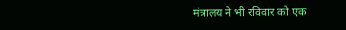मंत्रालय ने भी रविवार को एक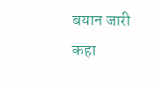बयान जारी कहा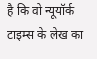है कि वो न्यूयॉर्क टाइम्स के लेख का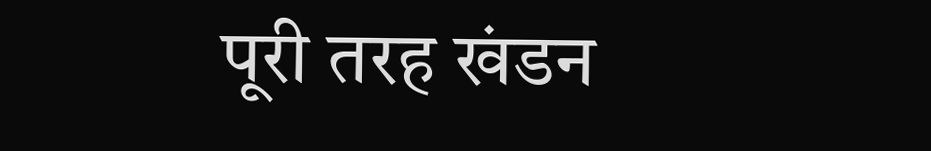पूरी तरह खंडन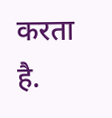करता है.